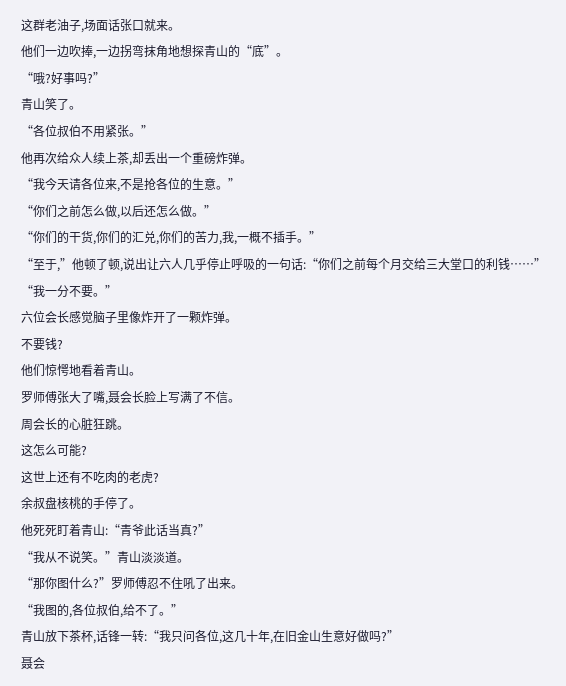这群老油子,场面话张口就来。
他们一边吹捧,一边拐弯抹角地想探青山的“底”。
“哦?好事吗?”
青山笑了。
“各位叔伯不用紧张。”
他再次给众人续上茶,却丢出一个重磅炸弹。
“我今天请各位来,不是抢各位的生意。”
“你们之前怎么做,以后还怎么做。”
“你们的干货,你们的汇兑,你们的苦力,我,一概不插手。”
“至于,”他顿了顿,说出让六人几乎停止呼吸的一句话:“你们之前每个月交给三大堂口的利钱……”
“我一分不要。”
六位会长感觉脑子里像炸开了一颗炸弹。
不要钱?
他们惊愕地看着青山。
罗师傅张大了嘴,聂会长脸上写满了不信。
周会长的心脏狂跳。
这怎么可能?
这世上还有不吃肉的老虎?
余叔盘核桃的手停了。
他死死盯着青山:“青爷此话当真?”
“我从不说笑。”青山淡淡道。
“那你图什么?”罗师傅忍不住吼了出来。
“我图的,各位叔伯,给不了。”
青山放下茶杯,话锋一转:“我只问各位,这几十年,在旧金山生意好做吗?”
聂会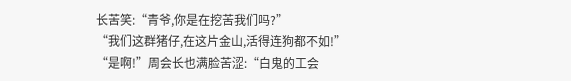长苦笑:“青爷,你是在挖苦我们吗?”
“我们这群猪仔,在这片金山,活得连狗都不如!”
“是啊!”周会长也满脸苦涩:“白鬼的工会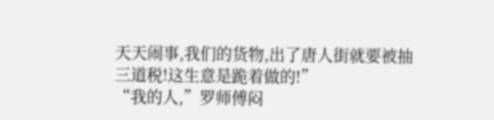天天闹事,我们的货物,出了唐人街就要被抽三道税!这生意是跪着做的!”
“我的人,”罗师傅闷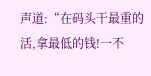声道:“在码头干最重的活,拿最低的钱!一不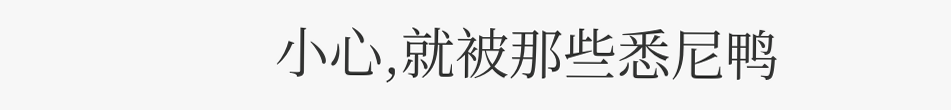小心,就被那些悉尼鸭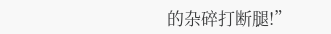的杂碎打断腿!”